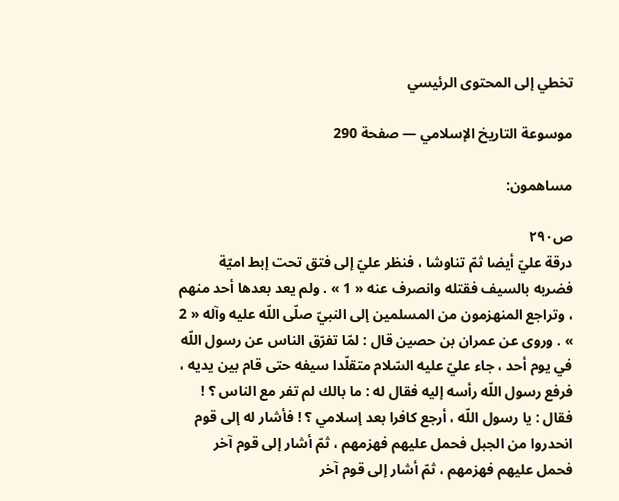تخطي إلى المحتوى الرئيسي

موسوعة التاريخ الإسلامي — صفحة 290

مساهمون:

ص٢٩٠
درقة عليّ أيضا ثمّ تناوشا ، فنظر عليّ إلى فتق تحت إبط اميّة فضربه بالسيف فقتله وانصرف عنه « 1 » . ولم يعد بعدها أحد منهم ، وتراجع المنهزمون من المسلمين إلى النبيّ صلّى اللّه عليه وآله « 2 » . وروى عن عمران بن حصين قال : لمّا تفرّق الناس عن رسول اللّه في يوم أحد ، جاء عليّ عليه السّلام متقلّدا سيفه حتى قام بين يديه ، فرفع رسول اللّه رأسه إليه فقال له : ما بالك لم تفر مع الناس ؟ ! فقال : يا رسول اللّه ، أرجع كافرا بعد إسلامي ؟ ! فأشار له إلى قوم انحدروا من الجبل فحمل عليهم فهزمهم ، ثمّ أشار إلى قوم آخر فحمل عليهم فهزمهم ، ثمّ أشار إلى قوم آخر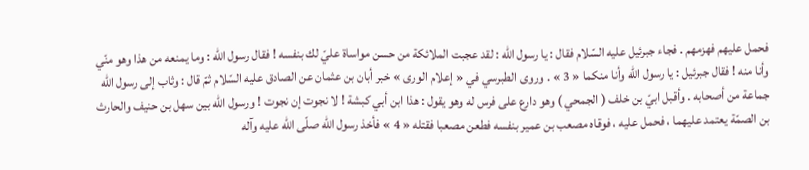فحمل عليهم فهزمهم . فجاء جبرئيل عليه السّلام فقال : يا رسول اللّه : لقد عجبت الملائكة من حسن مواساة عليّ لك بنفسه ! فقال رسول اللّه : وما يمنعه من هذا وهو منّي وأنا منه ! فقال جبرئيل : يا رسول اللّه وأنا منكما « 3 » . وروى الطبرسي في « إعلام الورى » خبر أبان بن عثمان عن الصادق عليه السّلام ثمّ قال : وثاب إلى رسول اللّه جماعة من أصحابه . وأقبل ابيّ بن خلف ( الجمحي ) وهو دارع على فرس له وهو يقول : هذا ابن أبي كبشة ! لا نجوت إن نجوت ! ورسول اللّه بين سهل بن حنيف والحارث بن الصمّة يعتمد عليهما ، فحمل عليه ، فوقاه مصعب بن عمير بنفسه فطعن مصعبا فقتله « 4 » فأخذ رسول اللّه صلّى اللّه عليه وآله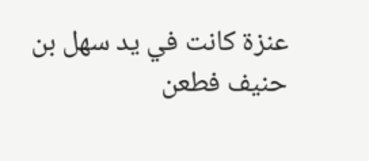عنزة كانت في يد سهل بن حنيف فطعن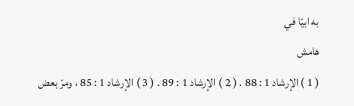به ابيّا في
هامش
( 1 ) الإرشاد 1 : 88 . ( 2 ) الإرشاد 1 : 89 . ( 3 ) الإرشاد 1 : 85 ، ومرّ بعض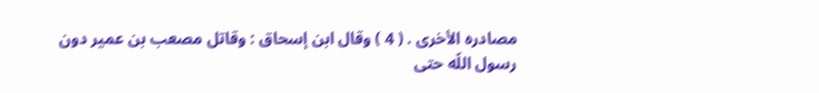مصادره الأخرى . ( 4 ) وقال ابن إسحاق : وقاتل مصعب بن عمير دون رسول اللّه حتى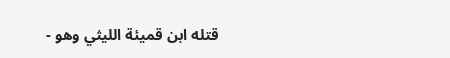قتله ابن قميئة الليثي وهو -